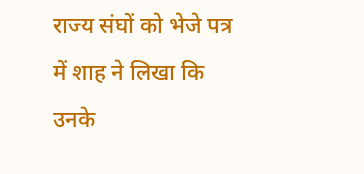राज्य संघों को भेजे पत्र में शाह ने लिखा कि उनके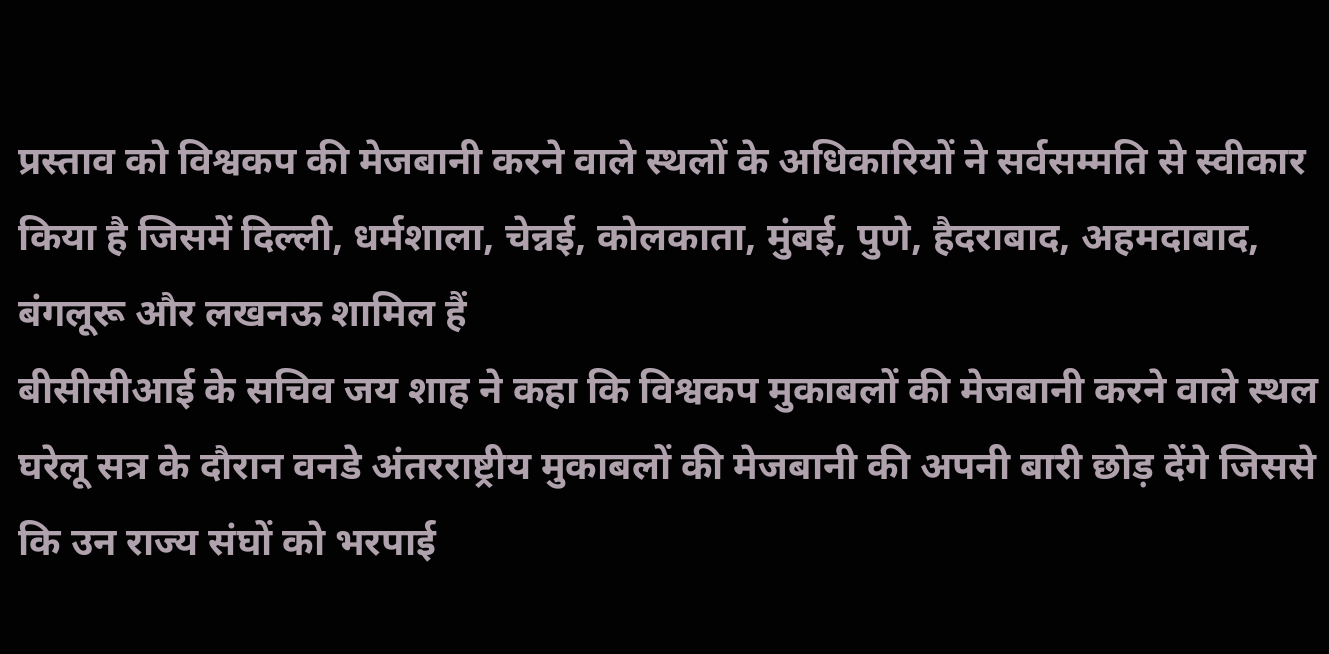प्रस्ताव को विश्वकप की मेजबानी करने वाले स्थलों के अधिकारियों ने सर्वसम्मति से स्वीकार किया है जिसमें दिल्ली, धर्मशाला, चेन्नई, कोलकाता, मुंबई, पुणे, हैदराबाद, अहमदाबाद, बंगलूरू और लखनऊ शामिल हैं
बीसीसीआई के सचिव जय शाह ने कहा कि विश्वकप मुकाबलों की मेजबानी करने वाले स्थल घरेलू सत्र के दौरान वनडे अंतरराष्ट्रीय मुकाबलों की मेजबानी की अपनी बारी छोड़ देंगे जिससे कि उन राज्य संघों को भरपाई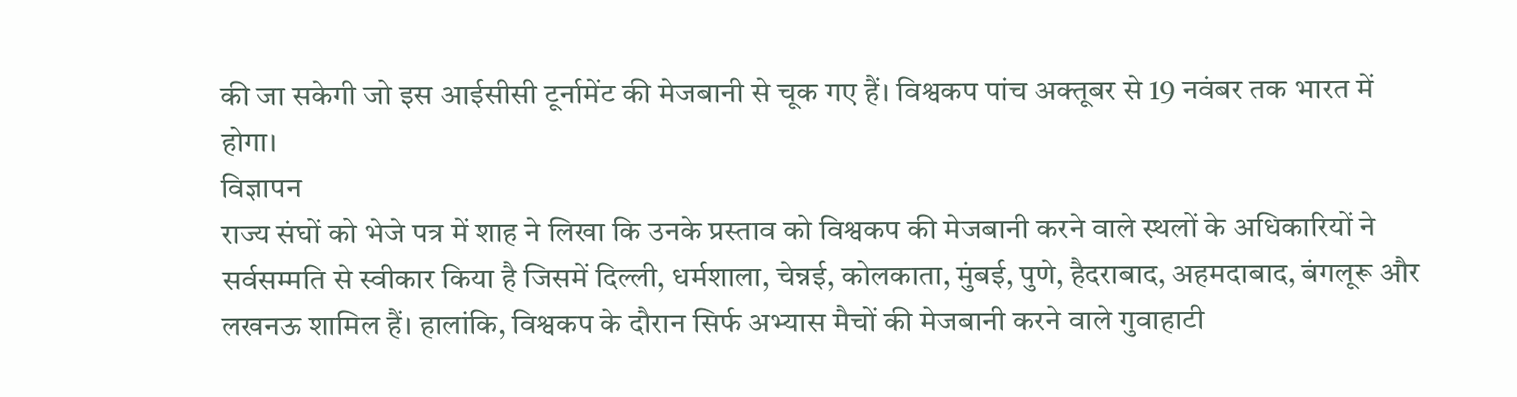की जा सकेगी जो इस आईसीसी टूर्नामेंट की मेजबानी से चूक गए हैं। विश्वकप पांच अक्तूबर से 19 नवंबर तक भारत में होगा।
विज्ञापन
राज्य संघों को भेजे पत्र में शाह ने लिखा कि उनके प्रस्ताव को विश्वकप की मेजबानी करने वाले स्थलों के अधिकारियों ने सर्वसम्मति से स्वीकार किया है जिसमें दिल्ली, धर्मशाला, चेन्नई, कोलकाता, मुंबई, पुणे, हैदराबाद, अहमदाबाद, बंगलूरू और लखनऊ शामिल हैं। हालांकि, विश्वकप के दौरान सिर्फ अभ्यास मैचों की मेजबानी करने वाले गुवाहाटी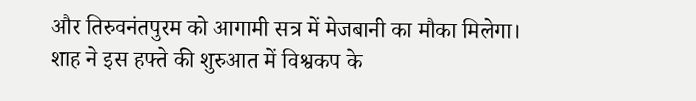और तिरुवनंतपुरम को आगामी सत्र में मेजबानी का मौका मिलेगा।
शाह ने इस हफ्ते की शुरुआत में विश्वकप के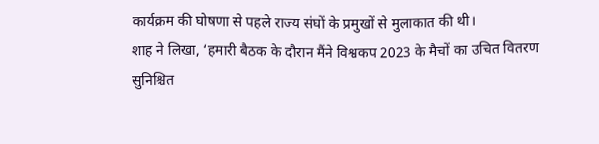कार्यक्रम की घोषणा से पहले राज्य संघों के प्रमुखों से मुलाकात की थी।
शाह ने लिखा, ‘हमारी बैठक के दौरान मैंने विश्वकप 2023 के मैचों का उचित वितरण सुनिश्चित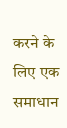करने के लिए एक समाधान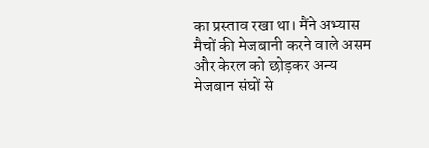का प्रस्ताव रखा था। मैंने अभ्यास मैचों की मेजबानी करने वाले असम और केरल को छोड़कर अन्य मेजबान संघों से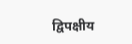द्विपक्षीय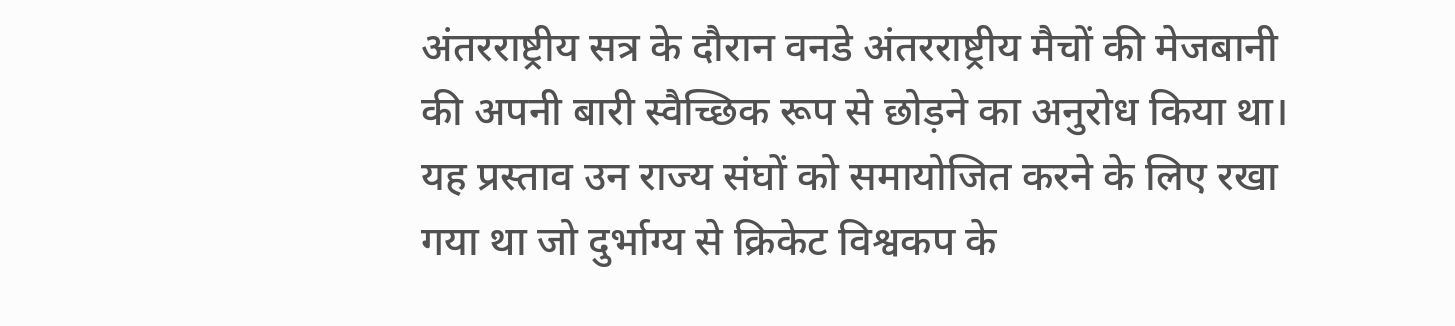अंतरराष्ट्रीय सत्र के दौरान वनडे अंतरराष्ट्रीय मैचों की मेजबानी की अपनी बारी स्वैच्छिक रूप से छोड़ने का अनुरोध किया था। यह प्रस्ताव उन राज्य संघों को समायोजित करने के लिए रखा गया था जो दुर्भाग्य से क्रिकेट विश्वकप के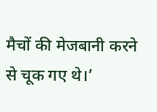मैचों की मेजबानी करने से चूक गए थे।’